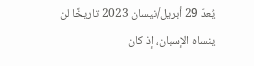يُعدّ 29 أبريل/نيسان 2023 تاريخًا لن ينساه الإسبان، إذ كان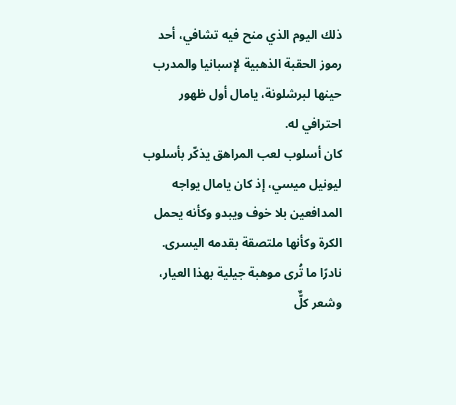ذلك اليوم الذي منح فيه تشافي، أحد رموز الحقبة الذهبية لإسبانيا والمدرب حينها لبرشلونة، يامال أول ظهور احترافي له.
كان أسلوب لعب المراهق يذكّر بأسلوب ليونيل ميسي، إذ كان يامال يواجه المدافعين بلا خوف ويبدو وكأنه يحمل الكرة وكأنها ملتصقة بقدمه اليسرى. نادرًا ما تُرى موهبة جيلية بهذا العيار، وشعر كلٌّ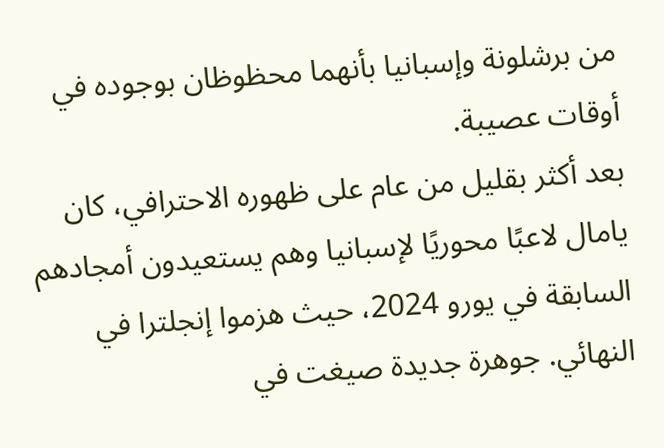من برشلونة وإسبانيا بأنهما محظوظان بوجوده في أوقات عصيبة.
بعد أكثر بقليل من عام على ظهوره الاحترافي، كان يامال لاعبًا محوريًا لإسبانيا وهم يستعيدون أمجادهم السابقة في يورو 2024، حيث هزموا إنجلترا في النهائي. جوهرة جديدة صيغت في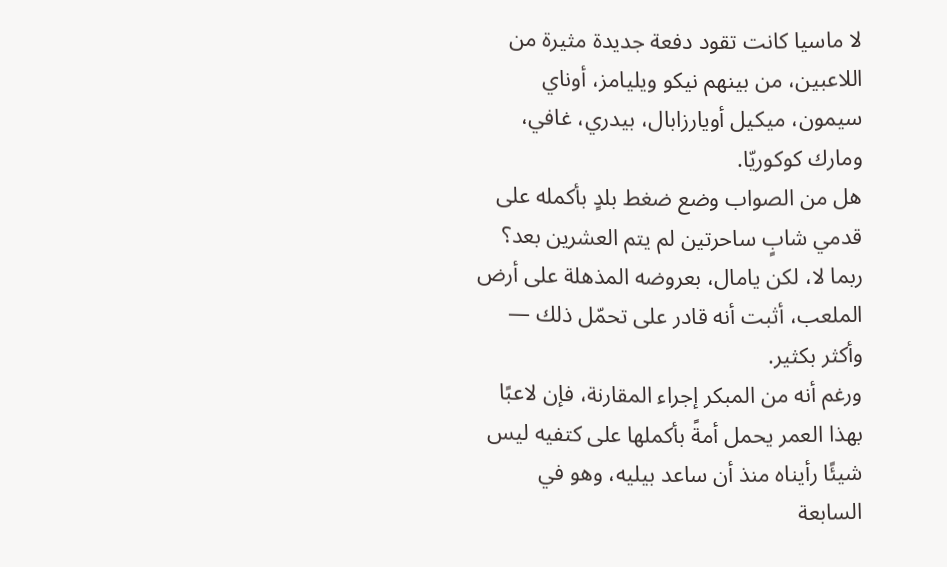لا ماسيا كانت تقود دفعة جديدة مثيرة من اللاعبين، من بينهم نيكو ويليامز، أوناي سيمون، ميكيل أويارزابال، بيدري، غافي، ومارك كوكوريّا.
هل من الصواب وضع ضغط بلدٍ بأكمله على قدمي شابٍ ساحرتين لم يتم العشرين بعد؟ ربما لا، لكن يامال، بعروضه المذهلة على أرض الملعب، أثبت أنه قادر على تحمّل ذلك — وأكثر بكثير.
ورغم أنه من المبكر إجراء المقارنة، فإن لاعبًا بهذا العمر يحمل أمةً بأكملها على كتفيه ليس شيئًا رأيناه منذ أن ساعد بيليه، وهو في السابعة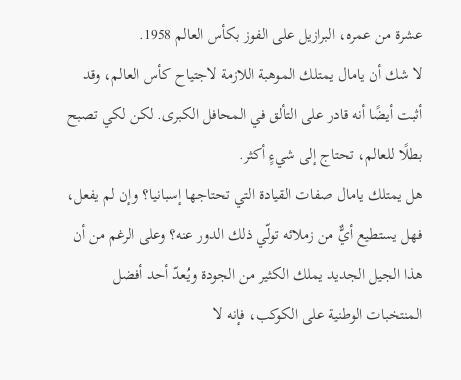عشرة من عمره، البرازيل على الفوز بكأس العالم 1958.
لا شك أن يامال يمتلك الموهبة اللازمة لاجتياح كأس العالم، وقد أثبت أيضًا أنه قادر على التألق في المحافل الكبرى. لكن لكي تصبح بطلًا للعالم، تحتاج إلى شيءٍ أكثر.
هل يمتلك يامال صفات القيادة التي تحتاجها إسبانيا؟ وإن لم يفعل، فهل يستطيع أيٌّ من زملائه تولّي ذلك الدور عنه؟ وعلى الرغم من أن هذا الجيل الجديد يملك الكثير من الجودة ويُعدّ أحد أفضل المنتخبات الوطنية على الكوكب، فإنه لا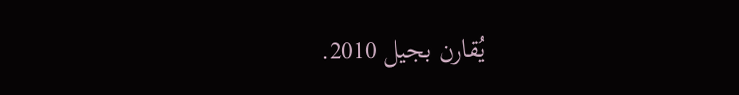يُقارن بجيل 2010.